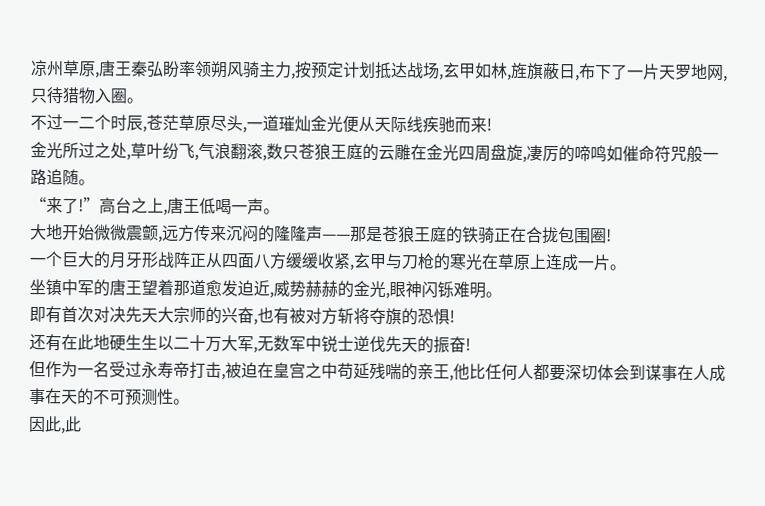凉州草原,唐王秦弘盼率领朔风骑主力,按预定计划抵达战场,玄甲如林,旌旗蔽日,布下了一片天罗地网,只待猎物入圈。
不过一二个时辰,苍茫草原尽头,一道璀灿金光便从天际线疾驰而来!
金光所过之处,草叶纷飞,气浪翻滚,数只苍狼王庭的云雕在金光四周盘旋,凄厉的啼鸣如催命符咒般一路追随。
“来了!”高台之上,唐王低喝一声。
大地开始微微震颤,远方传来沉闷的隆隆声——那是苍狼王庭的铁骑正在合拢包围圈!
一个巨大的月牙形战阵正从四面八方缓缓收紧,玄甲与刀枪的寒光在草原上连成一片。
坐镇中军的唐王望着那道愈发迫近,威势赫赫的金光,眼神闪铄难明。
即有首次对决先天大宗师的兴奋,也有被对方斩将夺旗的恐惧!
还有在此地硬生生以二十万大军,无数军中锐士逆伐先天的振奋!
但作为一名受过永寿帝打击,被迫在皇宫之中苟延残喘的亲王,他比任何人都要深切体会到谋事在人成事在天的不可预测性。
因此,此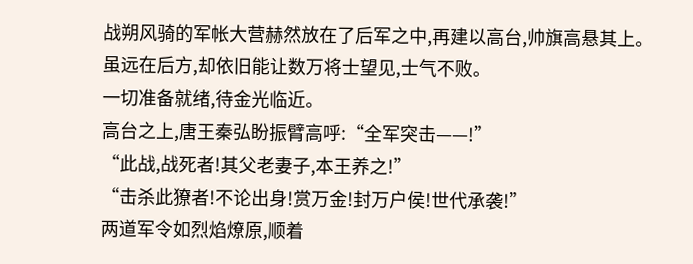战朔风骑的军帐大营赫然放在了后军之中,再建以高台,帅旗高悬其上。
虽远在后方,却依旧能让数万将士望见,士气不败。
一切准备就绪,待金光临近。
高台之上,唐王秦弘盼振臂高呼:“全军突击——!”
“此战,战死者!其父老妻子,本王养之!”
“击杀此獠者!不论出身!赏万金!封万户侯!世代承袭!”
两道军令如烈焰燎原,顺着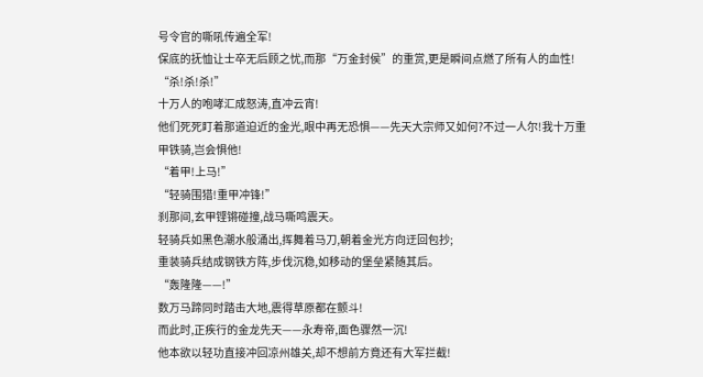号令官的嘶吼传遍全军!
保底的抚恤让士卒无后顾之忧,而那“万金封侯”的重赏,更是瞬间点燃了所有人的血性!
“杀!杀!杀!”
十万人的咆哮汇成怒涛,直冲云宵!
他们死死盯着那道迫近的金光,眼中再无恐惧——先天大宗师又如何?不过一人尔!我十万重甲铁骑,岂会惧他!
“着甲!上马!”
“轻骑围猎!重甲冲锋!”
刹那间,玄甲铿锵碰撞,战马嘶鸣震天。
轻骑兵如黑色潮水般涌出,挥舞着马刀,朝着金光方向迂回包抄;
重装骑兵结成钢铁方阵,步伐沉稳,如移动的堡垒紧随其后。
“轰隆隆——!”
数万马蹄同时踏击大地,震得草原都在颤斗!
而此时,正疾行的金龙先天——永寿帝,面色骤然一沉!
他本欲以轻功直接冲回凉州雄关,却不想前方竟还有大军拦截!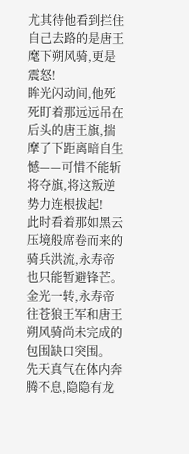尤其待他看到拦住自己去路的是唐王麾下朔风骑,更是震怒!
眸光闪动间,他死死盯着那远远吊在后头的唐王旗,揣摩了下距离暗自生憾——可惜不能斩将夺旗,将这叛逆势力连根拔起!
此时看着那如黑云压境般席卷而来的骑兵洪流,永寿帝也只能暂避锋芒。
金光一转,永寿帝往苍狼王军和唐王朔风骑尚未完成的包围缺口突围。
先天真气在体内奔腾不息,隐隐有龙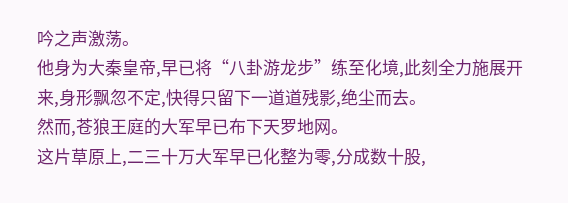吟之声激荡。
他身为大秦皇帝,早已将“八卦游龙步”练至化境,此刻全力施展开来,身形飘忽不定,快得只留下一道道残影,绝尘而去。
然而,苍狼王庭的大军早已布下天罗地网。
这片草原上,二三十万大军早已化整为零,分成数十股,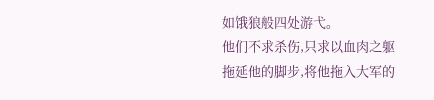如饿狼般四处游弋。
他们不求杀伤,只求以血肉之躯拖延他的脚步,将他拖入大军的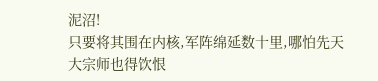泥沼!
只要将其围在内核,军阵绵延数十里,哪怕先天大宗师也得饮恨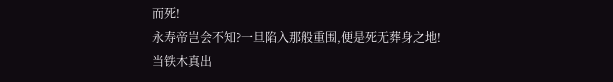而死!
永寿帝岂会不知?一旦陷入那般重围,便是死无葬身之地!
当铁木真出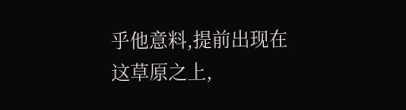乎他意料,提前出现在这草原之上,